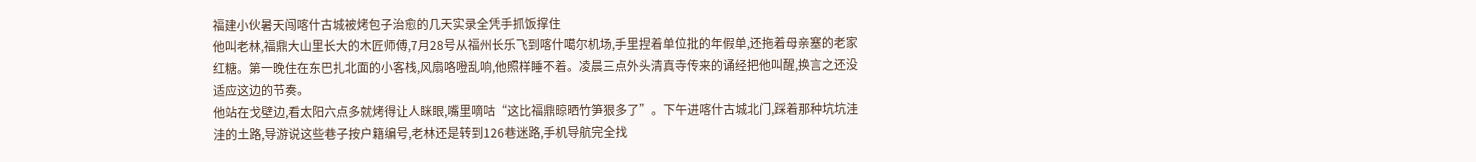福建小伙暑天闯喀什古城被烤包子治愈的几天实录全凭手抓饭撑住
他叫老林,福鼎大山里长大的木匠师傅,7月28号从福州长乐飞到喀什噶尔机场,手里捏着单位批的年假单,还拖着母亲塞的老家红糖。第一晚住在东巴扎北面的小客栈,风扇咯噔乱响,他照样睡不着。凌晨三点外头清真寺传来的诵经把他叫醒,换言之还没适应这边的节奏。
他站在戈壁边,看太阳六点多就烤得让人眯眼,嘴里嘀咕“这比福鼎晾晒竹笋狠多了”。下午进喀什古城北门,踩着那种坑坑洼洼的土路,导游说这些巷子按户籍编号,老林还是转到126巷迷路,手机导航完全找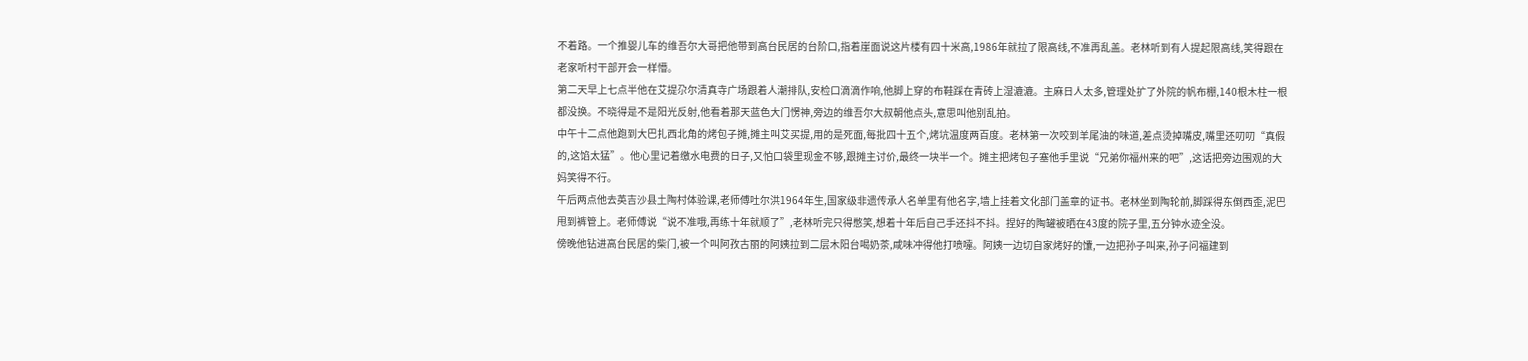不着路。一个推婴儿车的维吾尔大哥把他带到高台民居的台阶口,指着崖面说这片楼有四十米高,1986年就拉了限高线,不准再乱盖。老林听到有人提起限高线,笑得跟在老家听村干部开会一样懵。
第二天早上七点半他在艾提尕尔清真寺广场跟着人潮排队,安检口滴滴作响,他脚上穿的布鞋踩在青砖上湿漉漉。主麻日人太多,管理处扩了外院的帆布棚,140根木柱一根都没换。不晓得是不是阳光反射,他看着那天蓝色大门愣神,旁边的维吾尔大叔朝他点头,意思叫他别乱拍。
中午十二点他跑到大巴扎西北角的烤包子摊,摊主叫艾买提,用的是死面,每批四十五个,烤坑温度两百度。老林第一次咬到羊尾油的味道,差点烫掉嘴皮,嘴里还叨叨“真假的,这馅太猛”。他心里记着缴水电费的日子,又怕口袋里现金不够,跟摊主讨价,最终一块半一个。摊主把烤包子塞他手里说“兄弟你福州来的吧”,这话把旁边围观的大妈笑得不行。
午后两点他去英吉沙县土陶村体验课,老师傅吐尔洪1964年生,国家级非遗传承人名单里有他名字,墙上挂着文化部门盖章的证书。老林坐到陶轮前,脚踩得东倒西歪,泥巴甩到裤管上。老师傅说“说不准哦,再练十年就顺了”,老林听完只得憋笑,想着十年后自己手还抖不抖。捏好的陶罐被晒在43度的院子里,五分钟水迹全没。
傍晚他钻进高台民居的柴门,被一个叫阿孜古丽的阿姨拉到二层木阳台喝奶茶,咸味冲得他打喷嚏。阿姨一边切自家烤好的馕,一边把孙子叫来,孙子问福建到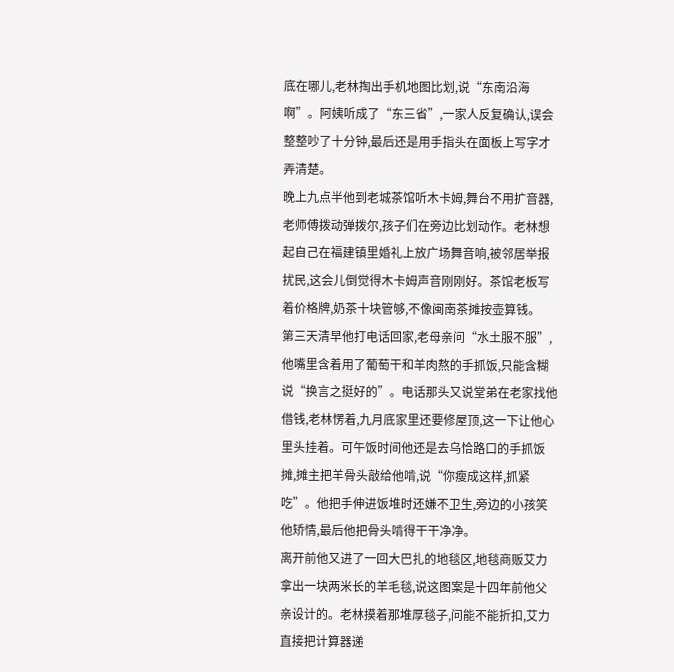底在哪儿,老林掏出手机地图比划,说“东南沿海啊”。阿姨听成了“东三省”,一家人反复确认,误会整整吵了十分钟,最后还是用手指头在面板上写字才弄清楚。
晚上九点半他到老城茶馆听木卡姆,舞台不用扩音器,老师傅拨动弹拨尔,孩子们在旁边比划动作。老林想起自己在福建镇里婚礼上放广场舞音响,被邻居举报扰民,这会儿倒觉得木卡姆声音刚刚好。茶馆老板写着价格牌,奶茶十块管够,不像闽南茶摊按壶算钱。
第三天清早他打电话回家,老母亲问“水土服不服”,他嘴里含着用了葡萄干和羊肉熬的手抓饭,只能含糊说“换言之挺好的”。电话那头又说堂弟在老家找他借钱,老林愣着,九月底家里还要修屋顶,这一下让他心里头挂着。可午饭时间他还是去乌恰路口的手抓饭摊,摊主把羊骨头敲给他啃,说“你瘦成这样,抓紧吃”。他把手伸进饭堆时还嫌不卫生,旁边的小孩笑他矫情,最后他把骨头啃得干干净净。
离开前他又进了一回大巴扎的地毯区,地毯商贩艾力拿出一块两米长的羊毛毯,说这图案是十四年前他父亲设计的。老林摸着那堆厚毯子,问能不能折扣,艾力直接把计算器递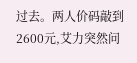过去。两人价码敲到2600元,艾力突然问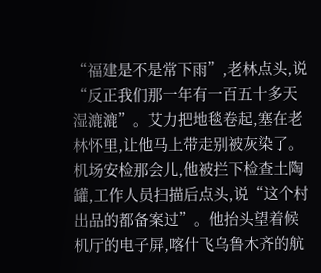“福建是不是常下雨”,老林点头,说“反正我们那一年有一百五十多天湿漉漉”。艾力把地毯卷起,塞在老林怀里,让他马上带走别被灰染了。
机场安检那会儿,他被拦下检查土陶罐,工作人员扫描后点头,说“这个村出品的都备案过”。他抬头望着候机厅的电子屏,喀什飞乌鲁木齐的航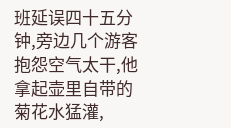班延误四十五分钟,旁边几个游客抱怨空气太干,他拿起壶里自带的菊花水猛灌,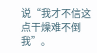说“我才不信这点干燥难不倒我”。